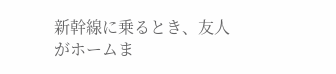新幹線に乗るとき、友人がホームま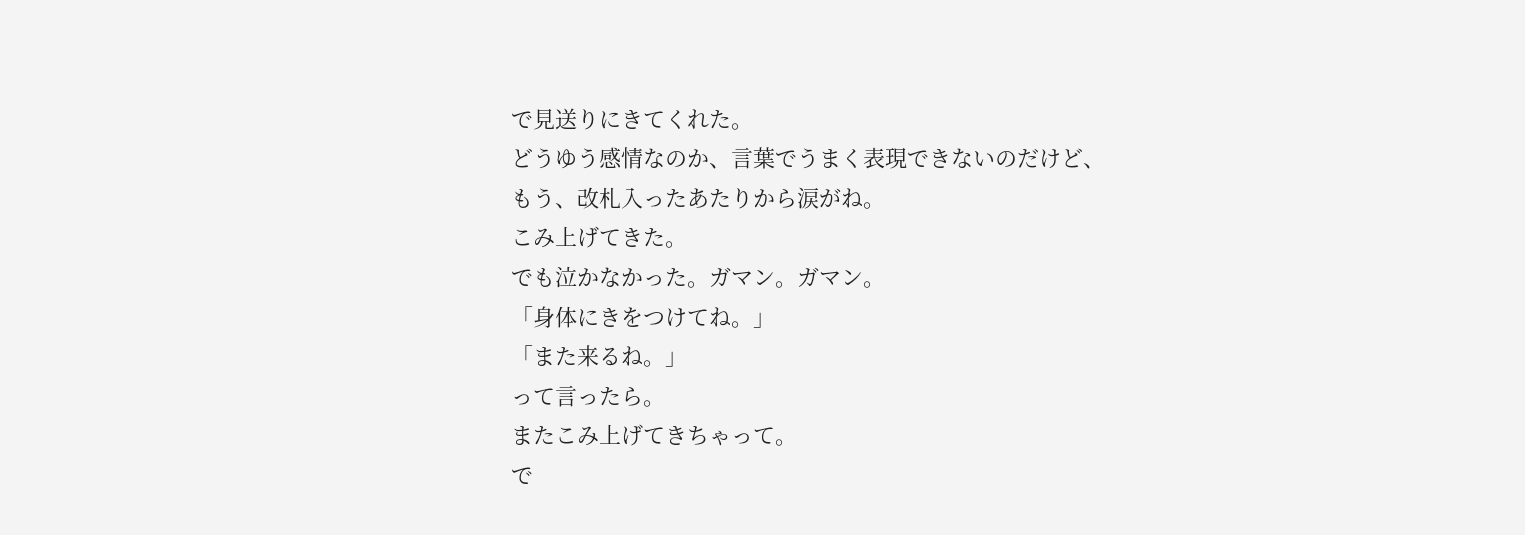で見送りにきてくれた。
どうゆう感情なのか、言葉でうまく表現できないのだけど、
もう、改札入ったあたりから涙がね。
こみ上げてきた。
でも泣かなかった。ガマン。ガマン。
「身体にきをつけてね。」
「また来るね。」
って言ったら。
またこみ上げてきちゃって。
で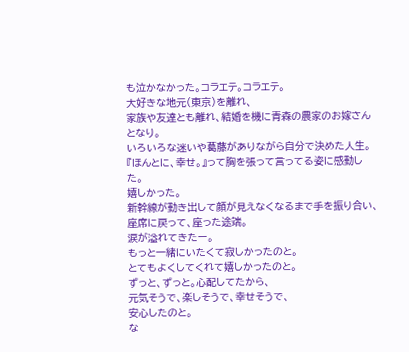も泣かなかった。コラエテ。コラエテ。
大好きな地元(東京)を離れ、
家族や友達とも離れ、結婚を機に青森の農家のお嫁さんとなり。
いろいろな迷いや葛藤がありながら自分で決めた人生。
『ほんとに、幸せ。』って胸を張って言ってる姿に感動した。
嬉しかった。
新幹線が動き出して顔が見えなくなるまで手を振り合い、座席に戻って、座った途端。
涙が溢れてきたー。
もっと一緒にいたくて寂しかったのと。
とてもよくしてくれて嬉しかったのと。
ずっと、ずっと。心配してたから、
元気そうで、楽しそうで、幸せそうで、
安心したのと。
な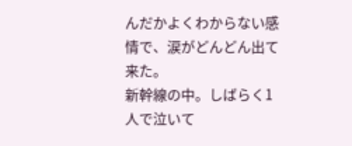んだかよくわからない感情で、涙がどんどん出て来た。
新幹線の中。しばらく1人で泣いて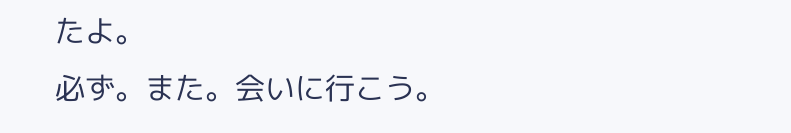たよ。
必ず。また。会いに行こう。